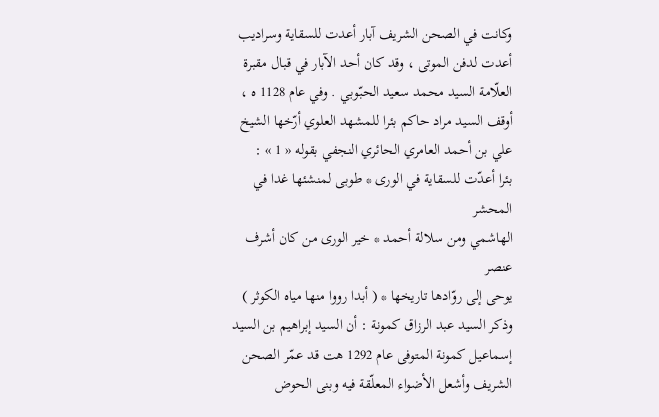وكانت في الصحن الشريف آبار أعدت للسقاية وسراديب أعدت لدفن الموتى ، وقد كان أحد الآبار في قبال مقبرة العلّامة السيد محمد سعيد الحبّوبي . وفي عام 1128 ه ، أوقف السيد مراد حاكم بئرا للمشهد العلوي أرّخها الشيخ علي بن أحمد العامري الحائري النجفي بقوله « 1 » :
بئرا أعدّت للسقاية في الورى * طوبى لمنشئها غدا في المحشر
الهاشمي ومن سلالة أحمد * خير الورى من كان أشرف عنصر
يوحى إلى روّادها تاريخها * ( أبدا رووا منها مياه الكوثر )
وذكر السيد عبد الرزاق كمونة : أن السيد إبراهيم بن السيد إسماعيل كمونة المتوفى عام 1292 هت قد عمّر الصحن الشريف وأشعل الأضواء المعلّقة فيه وبنى الحوض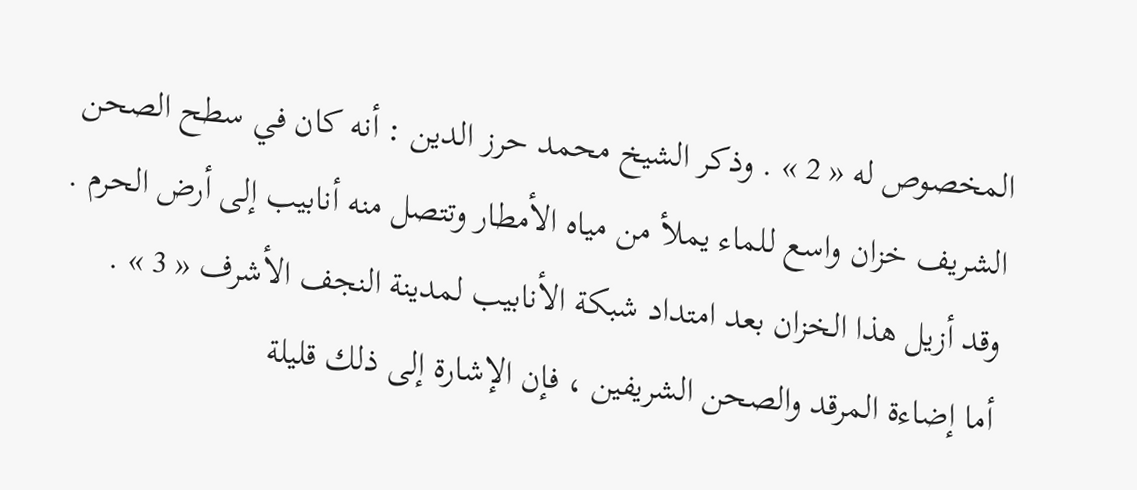المخصوص له « 2 » . وذكر الشيخ محمد حرز الدين : أنه كان في سطح الصحن الشريف خزان واسع للماء يملأ من مياه الأمطار وتتصل منه أنابيب إلى أرض الحرم .
وقد أزيل هذا الخزان بعد امتداد شبكة الأنابيب لمدينة النجف الأشرف « 3 » .
أما إضاءة المرقد والصحن الشريفين ، فإن الإشارة إلى ذلك قليلة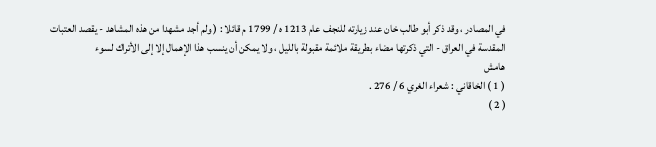في المصادر ، وقد ذكر أبو طالب خان عند زيارته للنجف عام 1213 ه / 1799 م قائلا : ( ولم أجد مشهدا من هذه المشاهد - يقصد العتبات المقدسة في العراق - التي ذكرتها مضاء بطريقة ملائمة مقبولة بالليل ، ولا يمكن أن ينسب هذا الإهمال إلا إلى الأتراك لسوء
هامش
( 1 ) الخاقاني : شعراء الغري 6 / 276 .
( 2 )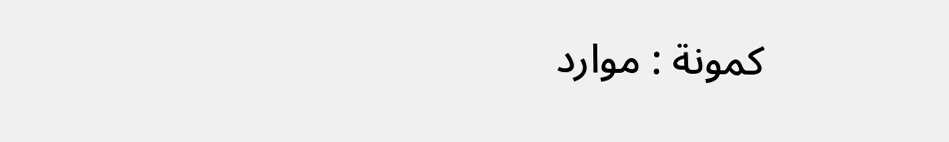كمونة : موارد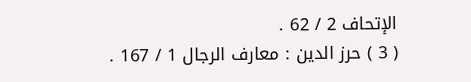الإتحاف 2 / 62 .
( 3 ) حرز الدين : معارف الرجال 1 / 167 .